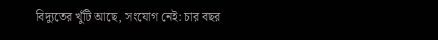বিদ্যুতের খুঁটি আছে, সংযোগ নেই: চার বছর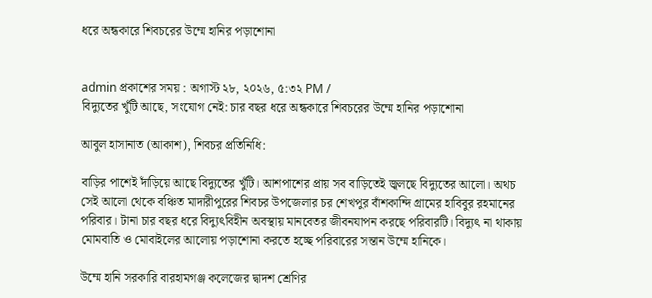ধরে অন্ধকারে শিবচরের উম্মে হানির পড়াশোনা


admin প্রকাশের সময় : অগাস্ট ২৮, ২০২৬, ৫:৩২ PM /
বিদ্যুতের খুঁটি আছে, সংযোগ নেই: চার বছর ধরে অন্ধকারে শিবচরের উম্মে হানির পড়াশোনা

আবুল হাসানাত (আকাশ), শিবচর প্রতিনিধি:

বাড়ির পাশেই দাঁড়িয়ে আছে বিদ্যুতের খুঁটি। আশপাশের প্রায় সব বাড়িতেই জ্বলছে বিদ্যুতের আলো। অথচ সেই আলো থেকে বঞ্চিত মাদারীপুরের শিবচর উপজেলার চর শেখপুর বাঁশকান্দি গ্রামের হাবিবুর রহমানের পরিবার। টানা চার বছর ধরে বিদ্যুৎবিহীন অবস্থায় মানবেতর জীবনযাপন করছে পরিবারটি। বিদ্যুৎ না থাকায় মোমবাতি ও মোবাইলের আলোয় পড়াশোনা করতে হচ্ছে পরিবারের সন্তান উম্মে হানিকে।

উম্মে হানি সরকারি বারহামগঞ্জ কলেজের দ্বাদশ শ্রেণির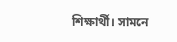শিক্ষার্থী। সামনে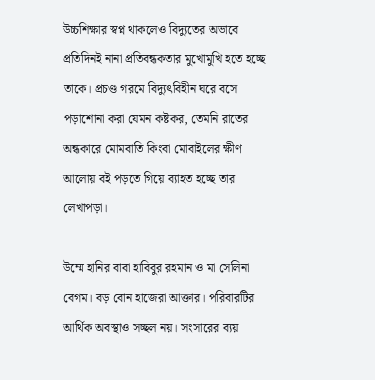উচ্চশিক্ষার স্বপ্ন থাকলেও বিদ্যুতের অভাবে প্রতিদিনই নানা প্রতিবন্ধকতার মুখোমুখি হতে হচ্ছে তাকে। প্রচণ্ড গরমে বিদ্যুৎবিহীন ঘরে বসে পড়াশোনা করা যেমন কষ্টকর, তেমনি রাতের অন্ধকারে মোমবাতি কিংবা মোবাইলের ক্ষীণ আলোয় বই পড়তে গিয়ে ব্যাহত হচ্ছে তার লেখাপড়া।

উম্মে হানির বাবা হাবিবুর রহমান ও মা সেলিনা বেগম। বড় বোন হাজেরা আক্তার। পরিবারটির আর্থিক অবস্থাও সচ্ছল নয়। সংসারের ব্যয়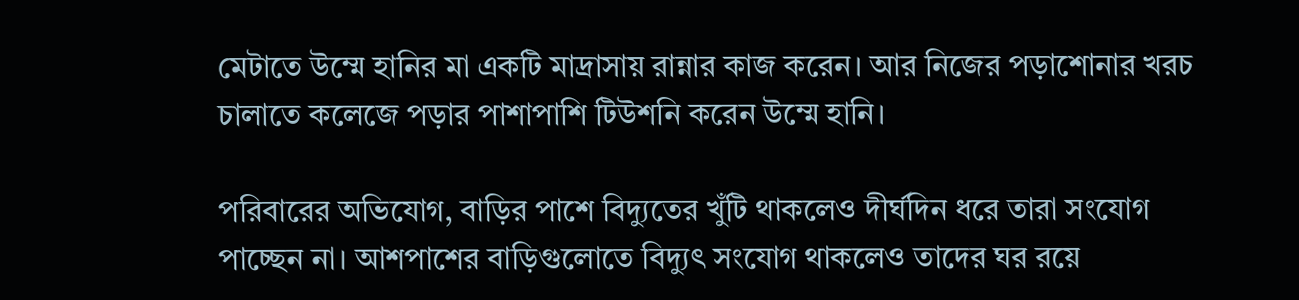মেটাতে উম্মে হানির মা একটি মাদ্রাসায় রান্নার কাজ করেন। আর নিজের পড়াশোনার খরচ চালাতে কলেজে পড়ার পাশাপাশি টিউশনি করেন উম্মে হানি।

পরিবারের অভিযোগ, বাড়ির পাশে বিদ্যুতের খুঁটি থাকলেও দীর্ঘদিন ধরে তারা সংযোগ পাচ্ছেন না। আশপাশের বাড়িগুলোতে বিদ্যুৎ সংযোগ থাকলেও তাদের ঘর রয়ে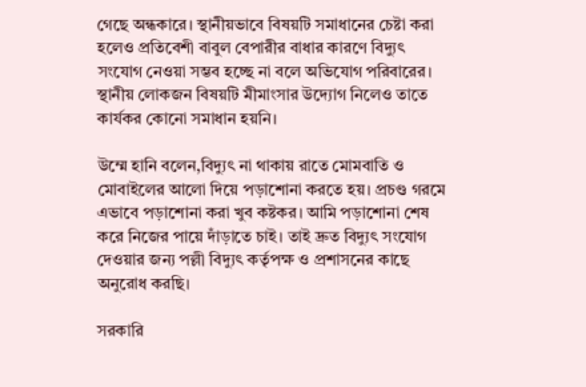গেছে অন্ধকারে। স্থানীয়ভাবে বিষয়টি সমাধানের চেষ্টা করা হলেও প্রতিবেশী বাবুল বেপারীর বাধার কারণে বিদ্যুৎ সংযোগ নেওয়া সম্ভব হচ্ছে না বলে অভিযোগ পরিবারের। স্থানীয় লোকজন বিষয়টি মীমাংসার উদ্যোগ নিলেও তাতে কার্যকর কোনো সমাধান হয়নি।

উম্মে হানি বলেন,বিদ্যুৎ না থাকায় রাতে মোমবাতি ও মোবাইলের আলো দিয়ে পড়াশোনা করতে হয়। প্রচণ্ড গরমে এভাবে পড়াশোনা করা খুব কষ্টকর। আমি পড়াশোনা শেষ করে নিজের পায়ে দাঁড়াতে চাই। তাই দ্রুত বিদ্যুৎ সংযোগ দেওয়ার জন্য পল্লী বিদ্যুৎ কর্তৃপক্ষ ও প্রশাসনের কাছে অনুরোধ করছি।

সরকারি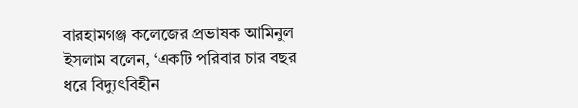বারহামগঞ্জ কলেজের প্রভাষক আমিনুল ইসলাম বলেন, ‘একটি পরিবার চার বছর ধরে বিদ্যুৎবিহীন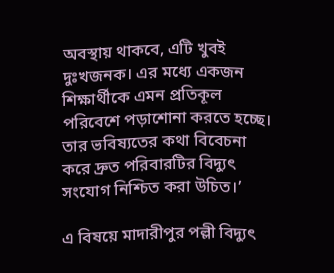অবস্থায় থাকবে, এটি খুবই দুঃখজনক। এর মধ্যে একজন শিক্ষার্থীকে এমন প্রতিকূল পরিবেশে পড়াশোনা করতে হচ্ছে। তার ভবিষ্যতের কথা বিবেচনা করে দ্রুত পরিবারটির বিদ্যুৎ সংযোগ নিশ্চিত করা উচিত।’

এ বিষয়ে মাদারীপুর পল্লী বিদ্যুৎ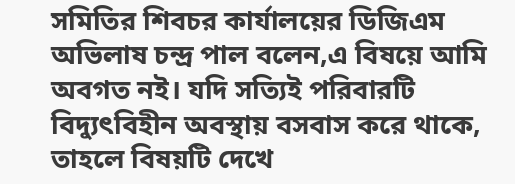সমিতির শিবচর কার্যালয়ের ডিজিএম অভিলাষ চন্দ্র পাল বলেন,এ বিষয়ে আমি অবগত নই। যদি সত্যিই পরিবারটি বিদ্যুৎবিহীন অবস্থায় বসবাস করে থাকে, তাহলে বিষয়টি দেখে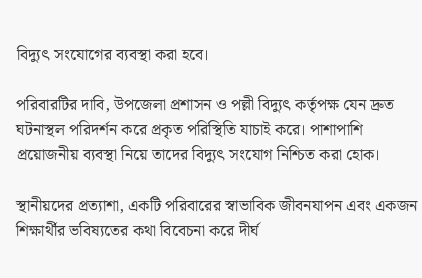বিদ্যুৎ সংযোগের ব্যবস্থা করা হবে।

পরিবারটির দাবি, উপজেলা প্রশাসন ও পল্লী বিদ্যুৎ কর্তৃপক্ষ যেন দ্রুত ঘটনাস্থল পরিদর্শন করে প্রকৃত পরিস্থিতি যাচাই করে। পাশাপাশি প্রয়োজনীয় ব্যবস্থা নিয়ে তাদের বিদ্যুৎ সংযোগ নিশ্চিত করা হোক।

স্থানীয়দের প্রত্যাশা, একটি পরিবারের স্বাভাবিক জীবনযাপন এবং একজন শিক্ষার্থীর ভবিষ্যতের কথা বিবেচনা করে দীর্ঘ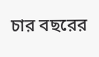চার বছরের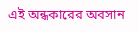এই অন্ধকারের অবসান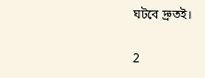ঘটবে দ্রুতই।

2